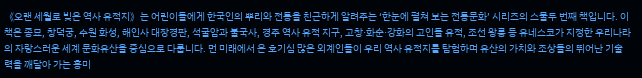《오랜 세월로 빚은 역사 유적지》는 어린이들에게 한국인의 뿌리와 전통을 친근하게 알려주는 ‘한눈에 펼쳐 보는 전통문화’ 시리즈의 스물두 번째 책입니다. 이 책은 종묘, 창덕궁, 수원 화성, 해인사 대장경판, 석굴암과 불국사, 경주 역사 유적 지구, 고창·화순·강화의 고인돌 유적, 조선 왕릉 등 유네스코가 지정한 우리나라의 자랑스러운 세계 문화유산을 중심으로 다룹니다. 먼 미래에서 온 호기심 많은 외계인들이 우리 역사 유적지를 탐험하며 유산의 가치와 조상들의 뛰어난 기술력을 깨달아 가는 흥미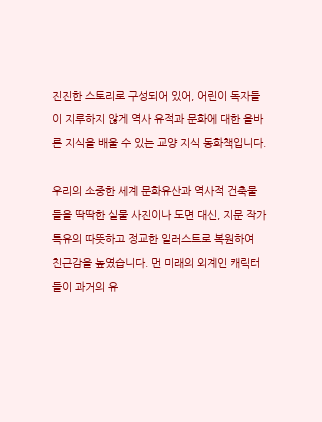진진한 스토리로 구성되어 있어, 어린이 독자들이 지루하지 않게 역사 유적과 문화에 대한 올바른 지식을 배울 수 있는 교양 지식 동화책입니다.

우리의 소중한 세계 문화유산과 역사적 건축물들을 딱딱한 실물 사진이나 도면 대신, 지문 작가 특유의 따뜻하고 정교한 일러스트로 복원하여 친근감을 높였습니다. 먼 미래의 외계인 캐릭터들이 과거의 유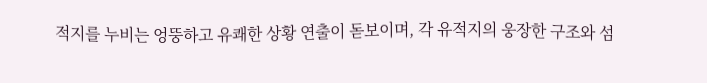적지를 누비는 엉뚱하고 유쾌한 상황 연출이 돋보이며, 각 유적지의 웅장한 구조와 섬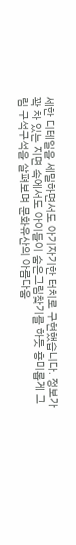세한 디테일을 세밀하면서도 아기자기한 터치로 구현했습니다. 정보가 꽉 차 있는 지면 속에서도 아이들이 숨은그림찾기를 하듯 흥미롭게 그림 구석구석을 살펴보며 문화유산의 아름다움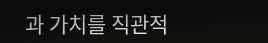과 가치를 직관적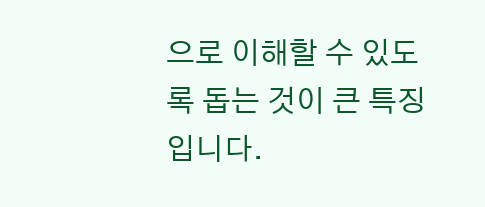으로 이해할 수 있도록 돕는 것이 큰 특징입니다.